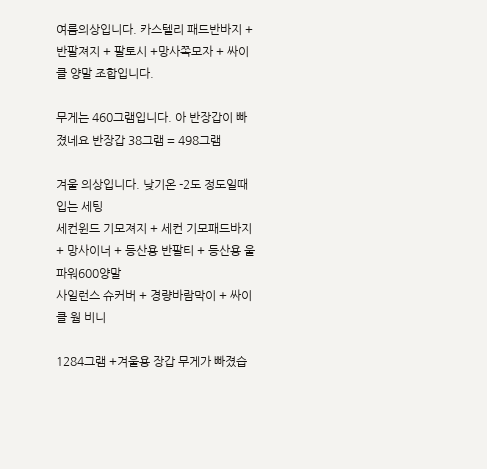여름의상입니다. 카스텔리 패드반바지 + 반팔져지 + 팔토시 +망사쪽모자 + 싸이클 양말 조합입니다.

무게는 460그램입니다. 아 반장갑이 빠졌네요 반장갑 38그램 = 498그램

겨울 의상입니다. 낮기온 -2도 정도일때 입는 세팅
세컨윈드 기모져지 + 세컨 기모패드바지 + 망사이너 + 등산용 반팔티 + 등산용 울파워600양말
사일런스 슈커버 + 경량바람막이 + 싸이클 웜 비니

1284그램 +겨울용 장갑 무게가 빠졌습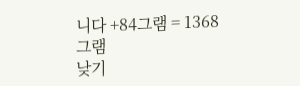니다 +84그램 = 1368그램
낮기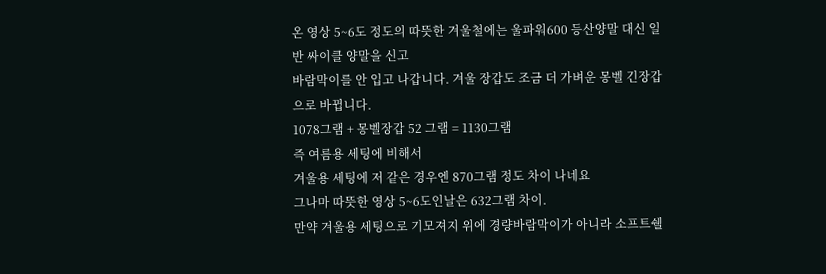온 영상 5~6도 정도의 따뜻한 겨울철에는 울파워600 등산양말 대신 일반 싸이클 양말을 신고
바람막이를 안 입고 나갑니다. 겨울 장갑도 조금 더 가벼운 몽벨 긴장갑으로 바뀝니다.
1078그램 + 몽벨장갑 52 그램 = 1130그램
즉 여름용 세팅에 비해서
겨울용 세팅에 저 같은 경우엔 870그램 정도 차이 나네요
그나마 따뜻한 영상 5~6도인날은 632그램 차이.
만약 겨울용 세팅으로 기모져지 위에 경량바람막이가 아니라 소프트쉘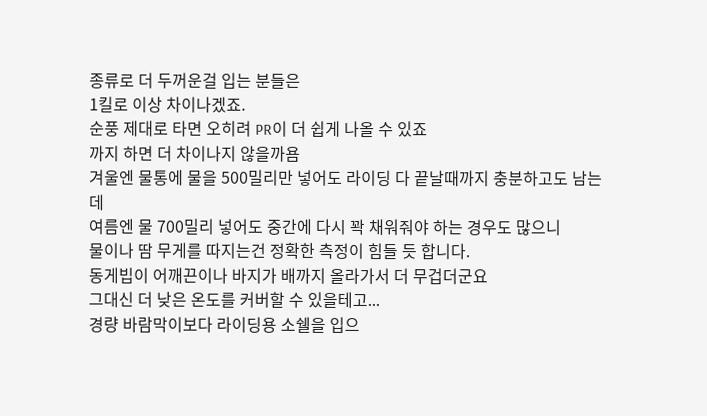종류로 더 두꺼운걸 입는 분들은
1킬로 이상 차이나겠죠.
순풍 제대로 타면 오히려 PR이 더 쉽게 나올 수 있죠
까지 하면 더 차이나지 않을까욤
겨울엔 물통에 물을 500밀리만 넣어도 라이딩 다 끝날때까지 충분하고도 남는데
여름엔 물 700밀리 넣어도 중간에 다시 꽉 채워줘야 하는 경우도 많으니
물이나 땀 무게를 따지는건 정확한 측정이 힘들 듯 합니다.
동게빕이 어깨끈이나 바지가 배까지 올라가서 더 무겁더군요
그대신 더 낮은 온도를 커버할 수 있을테고...
경량 바람막이보다 라이딩용 소쉘을 입으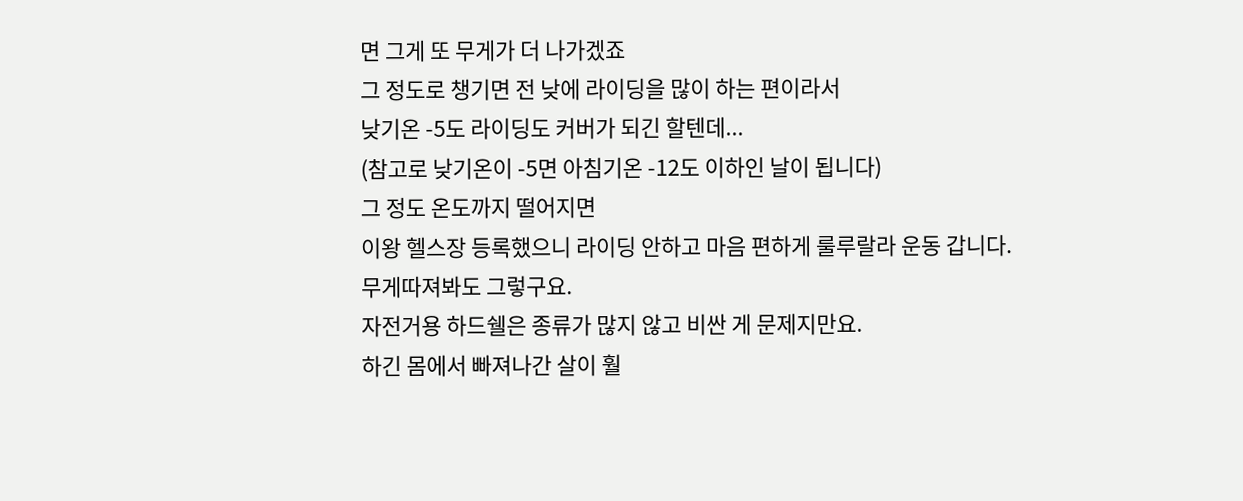면 그게 또 무게가 더 나가겠죠
그 정도로 챙기면 전 낮에 라이딩을 많이 하는 편이라서
낮기온 -5도 라이딩도 커버가 되긴 할텐데...
(참고로 낮기온이 -5면 아침기온 -12도 이하인 날이 됩니다)
그 정도 온도까지 떨어지면
이왕 헬스장 등록했으니 라이딩 안하고 마음 편하게 룰루랄라 운동 갑니다.
무게따져봐도 그렇구요.
자전거용 하드쉘은 종류가 많지 않고 비싼 게 문제지만요.
하긴 몸에서 빠져나간 살이 훨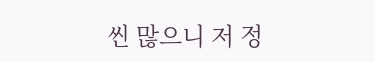씬 많으니 저 정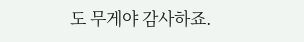도 무게야 감사하죠.